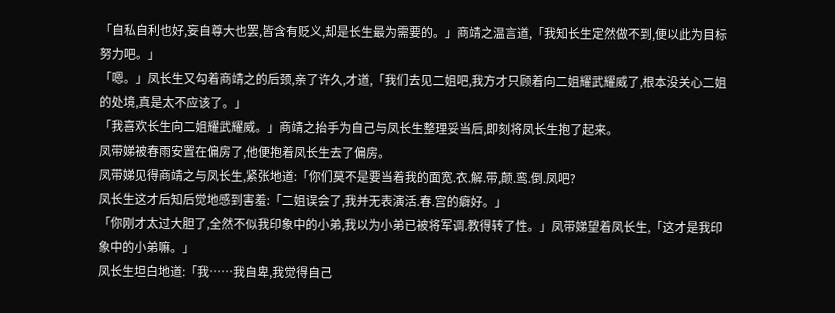「自私自利也好,妄自尊大也罢,皆含有贬义,却是长生最为需要的。」商靖之温言道,「我知长生定然做不到,便以此为目标努力吧。」
「嗯。」凤长生又勾着商靖之的后颈,亲了许久,才道,「我们去见二姐吧,我方才只顾着向二姐耀武耀威了,根本没关心二姐的处境,真是太不应该了。」
「我喜欢长生向二姐耀武耀威。」商靖之抬手为自己与凤长生整理妥当后,即刻将凤长生抱了起来。
凤带娣被春雨安置在偏房了,他便抱着凤长生去了偏房。
凤带娣见得商靖之与凤长生,紧张地道:「你们莫不是要当着我的面宽.衣.解.带,颠.鸾.倒.凤吧?
凤长生这才后知后觉地感到害羞:「二姐误会了,我并无表演活.春.宫的癖好。」
「你刚才太过大胆了,全然不似我印象中的小弟,我以为小弟已被将军调.教得转了性。」凤带娣望着凤长生,「这才是我印象中的小弟嘛。」
凤长生坦白地道:「我……我自卑,我觉得自己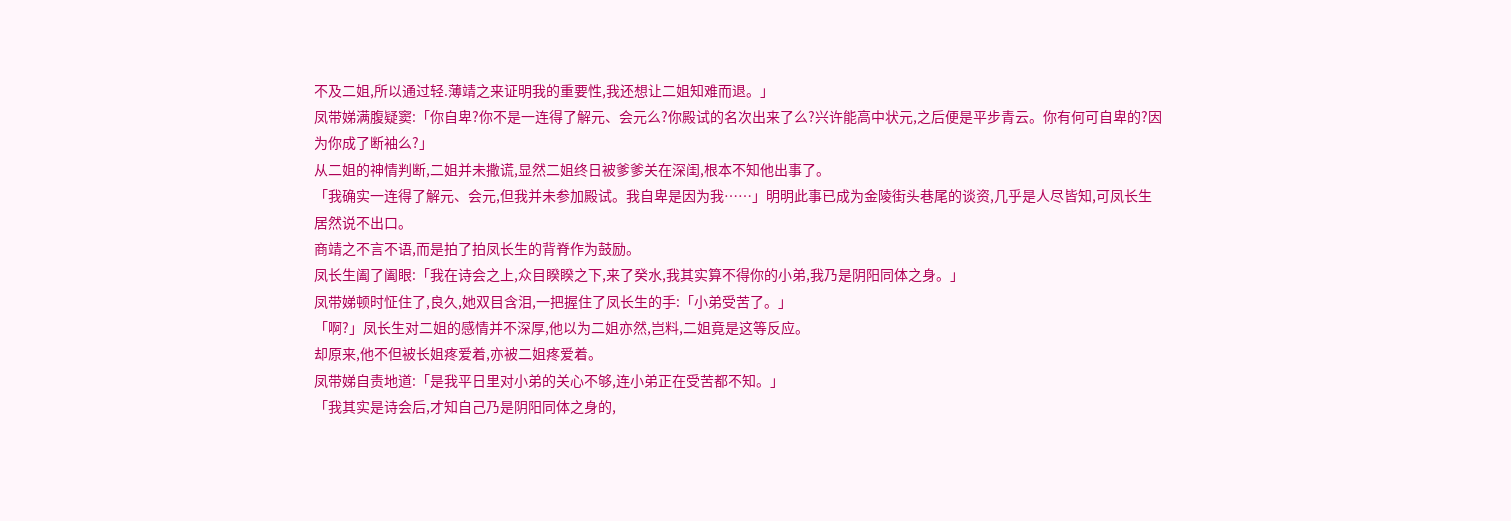不及二姐,所以通过轻.薄靖之来证明我的重要性,我还想让二姐知难而退。」
凤带娣满腹疑窦:「你自卑?你不是一连得了解元、会元么?你殿试的名次出来了么?兴许能高中状元,之后便是平步青云。你有何可自卑的?因为你成了断袖么?」
从二姐的神情判断,二姐并未撒谎,显然二姐终日被爹爹关在深闺,根本不知他出事了。
「我确实一连得了解元、会元,但我并未参加殿试。我自卑是因为我……」明明此事已成为金陵街头巷尾的谈资,几乎是人尽皆知,可凤长生居然说不出口。
商靖之不言不语,而是拍了拍凤长生的背脊作为鼓励。
凤长生阖了阖眼:「我在诗会之上,众目睽睽之下,来了癸水,我其实算不得你的小弟,我乃是阴阳同体之身。」
凤带娣顿时怔住了,良久,她双目含泪,一把握住了凤长生的手:「小弟受苦了。」
「啊?」凤长生对二姐的感情并不深厚,他以为二姐亦然,岂料,二姐竟是这等反应。
却原来,他不但被长姐疼爱着,亦被二姐疼爱着。
凤带娣自责地道:「是我平日里对小弟的关心不够,连小弟正在受苦都不知。」
「我其实是诗会后,才知自己乃是阴阳同体之身的,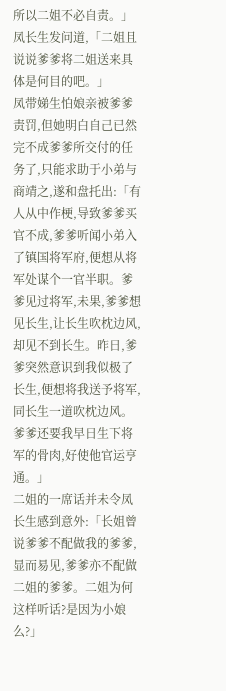所以二姐不必自责。」凤长生发问道,「二姐且说说爹爹将二姐送来具体是何目的吧。」
凤带娣生怕娘亲被爹爹责罚,但她明白自己已然完不成爹爹所交付的任务了,只能求助于小弟与商靖之,遂和盘托出:「有人从中作梗,导致爹爹买官不成,爹爹听闻小弟入了镇国将军府,便想从将军处谋个一官半职。爹爹见过将军,未果,爹爹想见长生,让长生吹枕边风,却见不到长生。昨日,爹爹突然意识到我似极了长生,便想将我送予将军,同长生一道吹枕边风。爹爹还要我早日生下将军的骨肉,好使他官运亨通。」
二姐的一席话并未令凤长生感到意外:「长姐曾说爹爹不配做我的爹爹,显而易见,爹爹亦不配做二姐的爹爹。二姐为何这样听话?是因为小娘么?」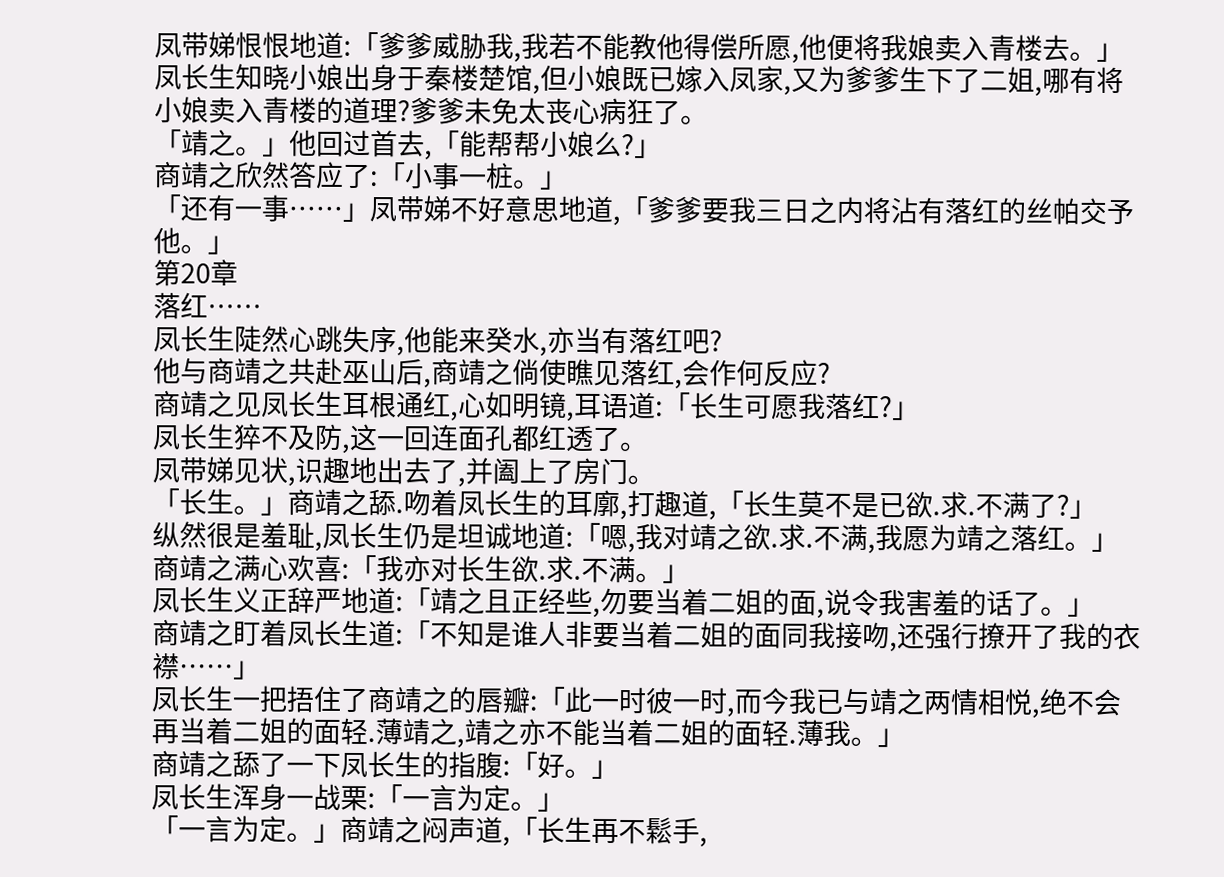凤带娣恨恨地道:「爹爹威胁我,我若不能教他得偿所愿,他便将我娘卖入青楼去。」
凤长生知晓小娘出身于秦楼楚馆,但小娘既已嫁入凤家,又为爹爹生下了二姐,哪有将小娘卖入青楼的道理?爹爹未免太丧心病狂了。
「靖之。」他回过首去,「能帮帮小娘么?」
商靖之欣然答应了:「小事一桩。」
「还有一事……」凤带娣不好意思地道,「爹爹要我三日之内将沾有落红的丝帕交予他。」
第20章
落红……
凤长生陡然心跳失序,他能来癸水,亦当有落红吧?
他与商靖之共赴巫山后,商靖之倘使瞧见落红,会作何反应?
商靖之见凤长生耳根通红,心如明镜,耳语道:「长生可愿我落红?」
凤长生猝不及防,这一回连面孔都红透了。
凤带娣见状,识趣地出去了,并阖上了房门。
「长生。」商靖之舔.吻着凤长生的耳廓,打趣道,「长生莫不是已欲.求.不满了?」
纵然很是羞耻,凤长生仍是坦诚地道:「嗯,我对靖之欲.求.不满,我愿为靖之落红。」
商靖之满心欢喜:「我亦对长生欲.求.不满。」
凤长生义正辞严地道:「靖之且正经些,勿要当着二姐的面,说令我害羞的话了。」
商靖之盯着凤长生道:「不知是谁人非要当着二姐的面同我接吻,还强行撩开了我的衣襟……」
凤长生一把捂住了商靖之的唇瓣:「此一时彼一时,而今我已与靖之两情相悦,绝不会再当着二姐的面轻.薄靖之,靖之亦不能当着二姐的面轻.薄我。」
商靖之舔了一下凤长生的指腹:「好。」
凤长生浑身一战栗:「一言为定。」
「一言为定。」商靖之闷声道,「长生再不鬆手,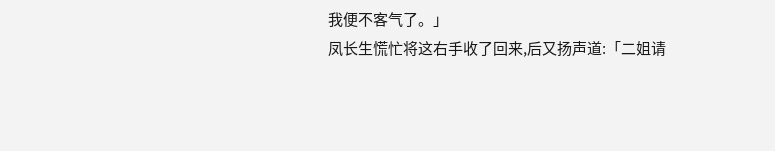我便不客气了。」
凤长生慌忙将这右手收了回来,后又扬声道:「二姐请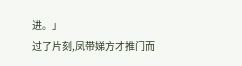进。」
过了片刻,凤带娣方才推门而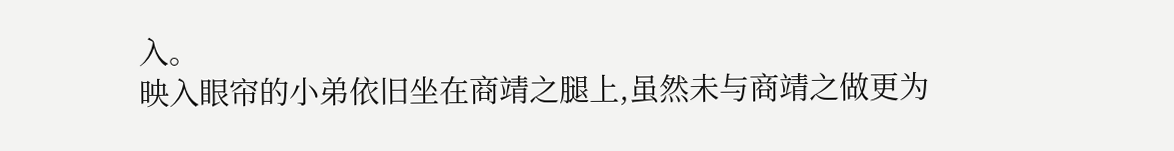入。
映入眼帘的小弟依旧坐在商靖之腿上,虽然未与商靖之做更为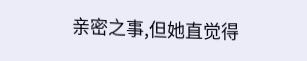亲密之事,但她直觉得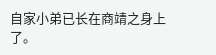自家小弟已长在商靖之身上了。